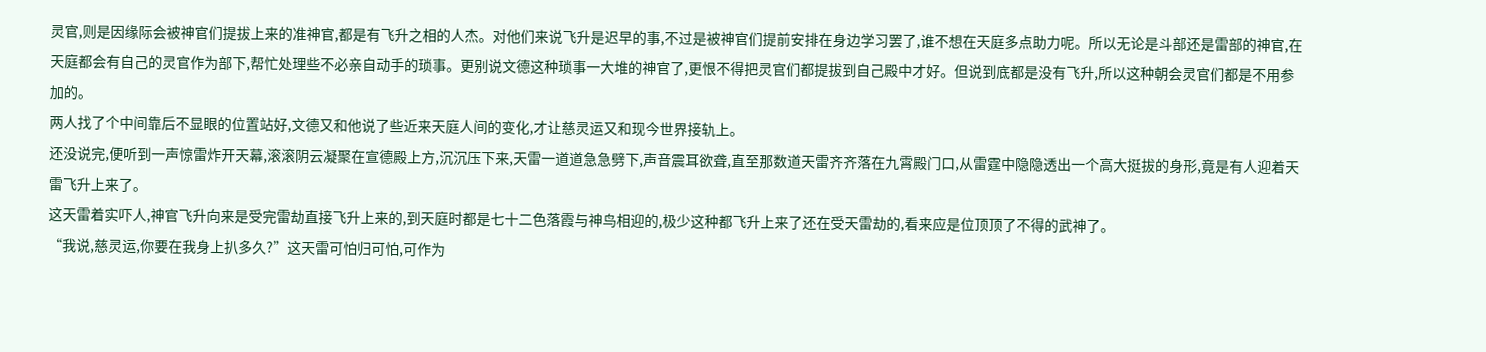灵官,则是因缘际会被神官们提拔上来的准神官,都是有飞升之相的人杰。对他们来说飞升是迟早的事,不过是被神官们提前安排在身边学习罢了,谁不想在天庭多点助力呢。所以无论是斗部还是雷部的神官,在天庭都会有自己的灵官作为部下,帮忙处理些不必亲自动手的琐事。更别说文德这种琐事一大堆的神官了,更恨不得把灵官们都提拔到自己殿中才好。但说到底都是没有飞升,所以这种朝会灵官们都是不用参加的。
两人找了个中间靠后不显眼的位置站好,文德又和他说了些近来天庭人间的变化,才让慈灵运又和现今世界接轨上。
还没说完,便听到一声惊雷炸开天幕,滚滚阴云凝聚在宣德殿上方,沉沉压下来,天雷一道道急急劈下,声音震耳欲聋,直至那数道天雷齐齐落在九霄殿门口,从雷霆中隐隐透出一个高大挺拔的身形,竟是有人迎着天雷飞升上来了。
这天雷着实吓人,神官飞升向来是受完雷劫直接飞升上来的,到天庭时都是七十二色落霞与神鸟相迎的,极少这种都飞升上来了还在受天雷劫的,看来应是位顶顶了不得的武神了。
“我说,慈灵运,你要在我身上扒多久?”这天雷可怕归可怕,可作为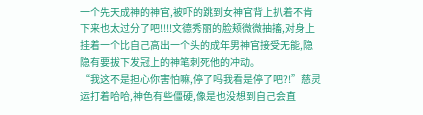一个先天成神的神官,被吓的跳到女神官背上扒着不肯下来也太过分了吧!!!!文德秀丽的脸颊微微抽搐,对身上挂着一个比自己高出一个头的成年男神官接受无能,隐隐有要拔下发冠上的神笔刺死他的冲动。
“我这不是担心你害怕嘛,停了吗我看是停了吧?!”慈灵运打着哈哈,神色有些僵硬,像是也没想到自己会直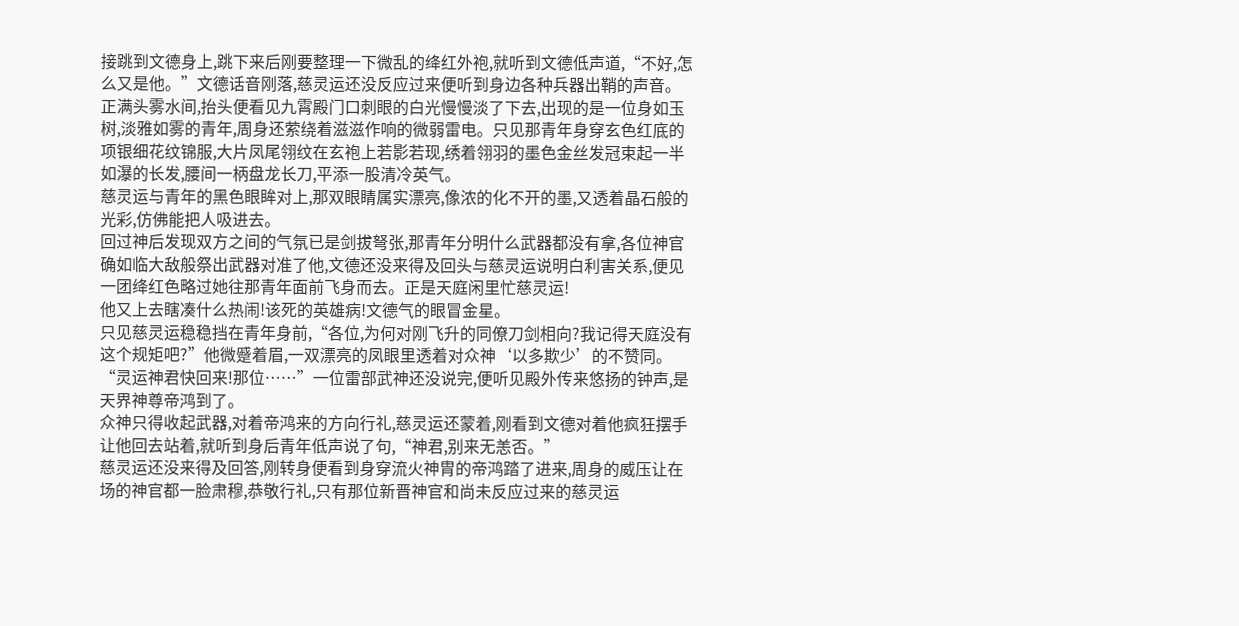接跳到文德身上,跳下来后刚要整理一下微乱的绛红外袍,就听到文德低声道,“不好,怎么又是他。”文德话音刚落,慈灵运还没反应过来便听到身边各种兵器出鞘的声音。
正满头雾水间,抬头便看见九霄殿门口刺眼的白光慢慢淡了下去,出现的是一位身如玉树,淡雅如雾的青年,周身还萦绕着滋滋作响的微弱雷电。只见那青年身穿玄色红底的项银细花纹锦服,大片凤尾翎纹在玄袍上若影若现,绣着翎羽的墨色金丝发冠束起一半如瀑的长发,腰间一柄盘龙长刀,平添一股清冷英气。
慈灵运与青年的黑色眼眸对上,那双眼睛属实漂亮,像浓的化不开的墨,又透着晶石般的光彩,仿佛能把人吸进去。
回过神后发现双方之间的气氛已是剑拔弩张,那青年分明什么武器都没有拿,各位神官确如临大敌般祭出武器对准了他,文德还没来得及回头与慈灵运说明白利害关系,便见一团绛红色略过她往那青年面前飞身而去。正是天庭闲里忙慈灵运!
他又上去瞎凑什么热闹!该死的英雄病!文德气的眼冒金星。
只见慈灵运稳稳挡在青年身前,“各位,为何对刚飞升的同僚刀剑相向?我记得天庭没有这个规矩吧?”他微蹙着眉,一双漂亮的凤眼里透着对众神‘以多欺少’的不赞同。
“灵运神君快回来!那位……”一位雷部武神还没说完,便听见殿外传来悠扬的钟声,是天界神尊帝鸿到了。
众神只得收起武器,对着帝鸿来的方向行礼,慈灵运还蒙着,刚看到文德对着他疯狂摆手让他回去站着,就听到身后青年低声说了句,“神君,别来无恙否。”
慈灵运还没来得及回答,刚转身便看到身穿流火神胄的帝鸿踏了进来,周身的威压让在场的神官都一脸肃穆,恭敬行礼,只有那位新晋神官和尚未反应过来的慈灵运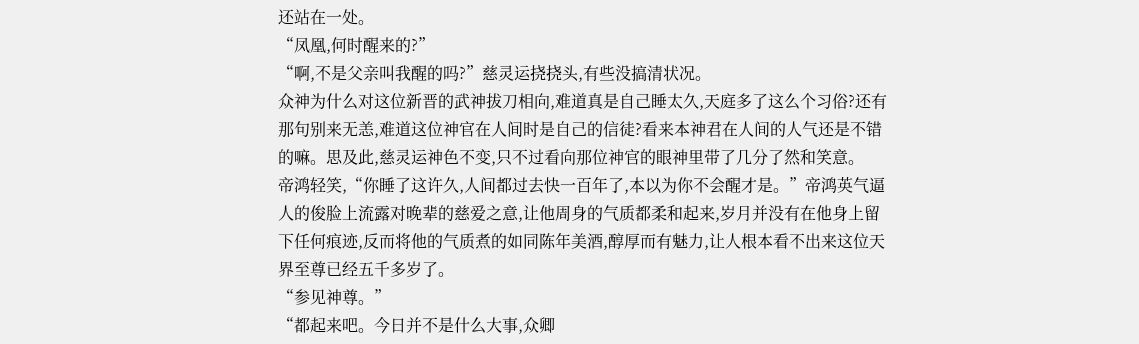还站在一处。
“凤凰,何时醒来的?”
“啊,不是父亲叫我醒的吗?”慈灵运挠挠头,有些没搞清状况。
众神为什么对这位新晋的武神拔刀相向,难道真是自己睡太久,天庭多了这么个习俗?还有那句别来无恙,难道这位神官在人间时是自己的信徒?看来本神君在人间的人气还是不错的嘛。思及此,慈灵运神色不变,只不过看向那位神官的眼神里带了几分了然和笑意。
帝鸿轻笑,“你睡了这许久,人间都过去快一百年了,本以为你不会醒才是。”帝鸿英气逼人的俊脸上流露对晚辈的慈爱之意,让他周身的气质都柔和起来,岁月并没有在他身上留下任何痕迹,反而将他的气质煮的如同陈年美酒,醇厚而有魅力,让人根本看不出来这位天界至尊已经五千多岁了。
“参见神尊。”
“都起来吧。今日并不是什么大事,众卿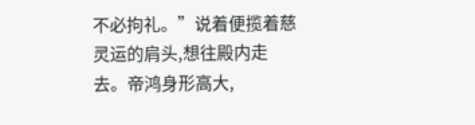不必拘礼。”说着便揽着慈灵运的肩头,想往殿内走去。帝鸿身形高大,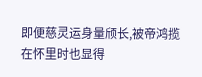即便慈灵运身量颀长,被帝鸿揽在怀里时也显得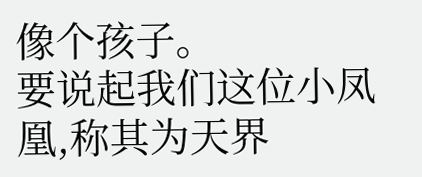像个孩子。
要说起我们这位小凤凰,称其为天界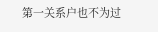第一关系户也不为过